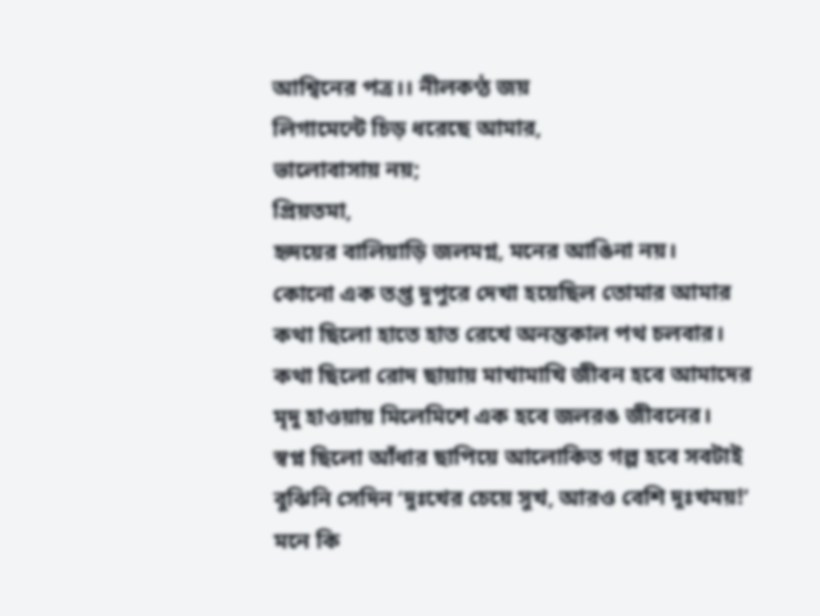আশ্বিনের পত্র।। নীলকণ্ঠ জয়
লিগামেন্টে চিড় ধরেছে আমার,
ভালোবাসায় নয়;
প্রিয়তমা,
হৃদয়ের বালিয়াড়ি জলমগ্ন, মনের আঙিনা নয়।
কোনো এক তপ্ত দুপুরে দেখা হয়েছিল তোমার আমার
কথা ছিলো হাতে হাত রেখে অনন্তকাল পথ চলবার।
কথা ছিলো রোদ ছায়ায় মাখামাখি জীবন হবে আমাদের
মৃদু হাওয়ায় মিলেমিশে এক হবে জলরঙ জীবনের।
স্বপ্ন ছিলো আঁধার ছাপিয়ে আলোকিত গল্প হবে সবটাই
বুঝিনি সেদিন ‘দুঃখের চেয়ে সুখ, আরও বেশি দুঃখময়!’
মনে কি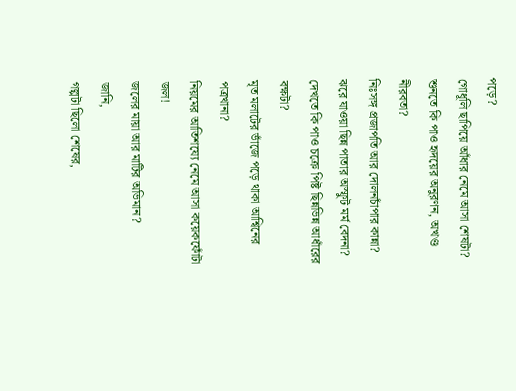পড়ে?
গোধূলি ছাপিয়ে আঁধার নেমে আসা শেষটা?
শুনতে কি পাও হৃদয়ের অনুরণন, অখণ্ড নীরবতা?
নিঃসঙ্গ প্রজাপতি আর দোলনচাঁপার কান্না?
ঝরে যাওয়া ছিন্ন পাতার অস্ফুট মর্ম বেদনা?
দেখতে কি পাও চক্রে পিষ্ট ছিন্নভিন্ন আধাঁরের বক্ষটা?
মৃত মলাটের ভাঁজে পড়ে থাকা আশ্বিনের পত্রখানা?
নিয়মের আতিশয্যে নেমে আসা কয়েকফোঁটা জল!
জলের মায়া আর মাটির অভিমান?
জানি,
গল্পটা ছিলো শেষের,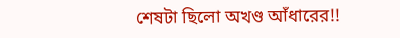শেষটা ছিলো অখণ্ড আঁধারের!!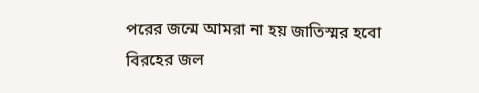পরের জন্মে আমরা না হয় জাতিস্মর হবো
বিরহের জল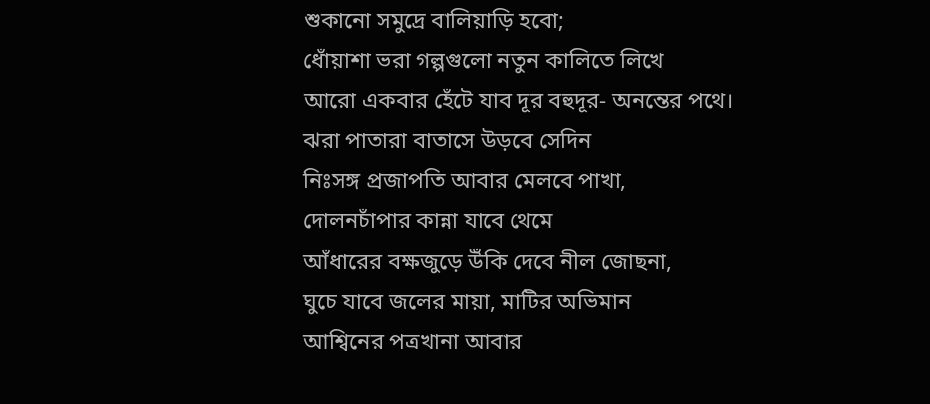শুকানো সমুদ্রে বালিয়াড়ি হবো;
ধোঁয়াশা ভরা গল্পগুলো নতুন কালিতে লিখে
আরো একবার হেঁটে যাব দূর বহুদূর- অনন্তের পথে।
ঝরা পাতারা বাতাসে উড়বে সেদিন
নিঃসঙ্গ প্রজাপতি আবার মেলবে পাখা,
দোলনচাঁপার কান্না যাবে থেমে
আঁধারের বক্ষজুড়ে উঁকি দেবে নীল জোছনা,
ঘুচে যাবে জলের মায়া, মাটির অভিমান
আশ্বিনের পত্রখানা আবার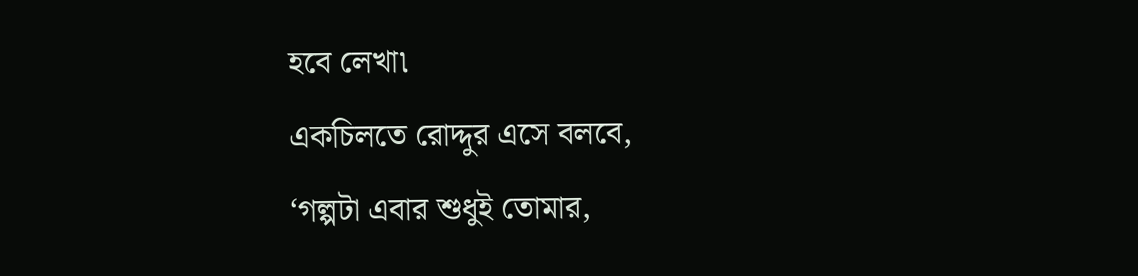হবে লেখা৷
একচিলতে রোদ্দুর এসে বলবে,
‘গল্পটা এবার শুধুই তোমার,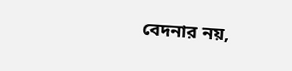বেদনার নয়,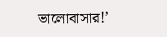ভালোবাসার!’